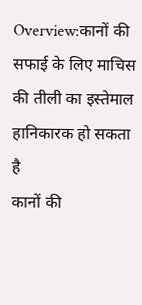Overview:कानों की सफाई के लिए माचिस की तीली का इस्तेमाल हानिकारक हो सकता है
कानों की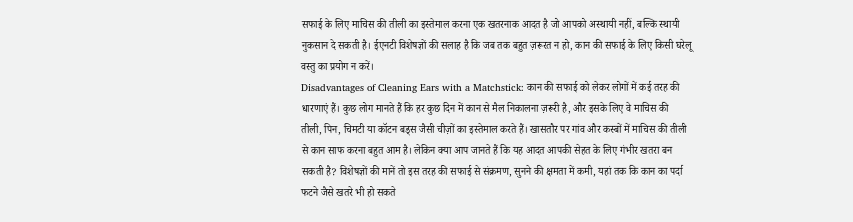सफाई के लिए माचिस की तीली का इस्तेमाल करना एक खतरनाक आदत है जो आपको अस्थायी नहीं, बल्कि स्थायी नुकसान दे सकती है। ईएनटी विशेषज्ञों की सलाह है कि जब तक बहुत ज़रूरत न हो, कान की सफाई के लिए किसी घरेलू वस्तु का प्रयोग न करें।
Disadvantages of Cleaning Ears with a Matchstick: कान की सफाई को लेकर लोगों में कई तरह की धारणाएं हैं। कुछ लोग मानते हैं कि हर कुछ दिन में कान से मैल निकालना ज़रूरी है, और इसके लिए वे माचिस की तीली, पिन, चिमटी या कॉटन बड्स जैसी चीज़ों का इस्तेमाल करते हैं। खासतौर पर गांव और कस्बों में माचिस की तीली से कान साफ करना बहुत आम है। लेकिन क्या आप जानते हैं कि यह आदत आपकी सेहत के लिए गंभीर खतरा बन सकती है? विशेषज्ञों की मानें तो इस तरह की सफाई से संक्रमण, सुनने की क्षमता में कमी, यहां तक कि कान का पर्दा फटने जैसे खतरे भी हो सकते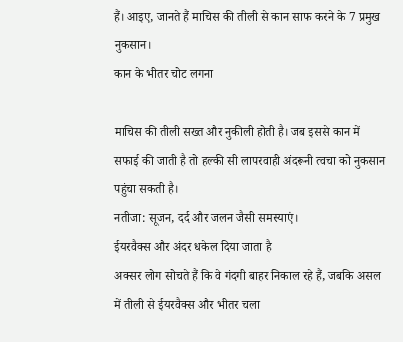हैं। आइए, जानते हैं माचिस की तीली से कान साफ करने के 7 प्रमुख नुकसान।
कान के भीतर चोट लगना

माचिस की तीली सख्त और नुकीली होती है। जब इससे कान में सफाई की जाती है तो हल्की सी लापरवाही अंदरूनी त्वचा को नुकसान पहुंचा सकती है।
नतीजा: सूजन, दर्द और जलन जैसी समस्याएं।
ईयरवैक्स और अंदर धकेल दिया जाता है
अक्सर लोग सोचते हैं कि वे गंदगी बाहर निकाल रहे हैं, जबकि असल में तीली से ईयरवैक्स और भीतर चला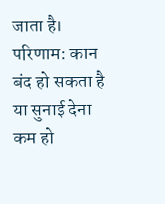जाता है।
परिणाम: कान बंद हो सकता है या सुनाई देना कम हो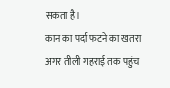सकता है।
कान का पर्दा फटने का खतरा
अगर तीली गहराई तक पहुंच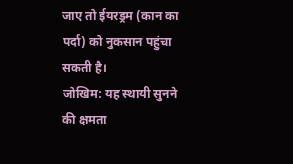जाए तो ईयरड्रम (कान का पर्दा) को नुकसान पहुंचा सकती है।
जोखिम: यह स्थायी सुनने की क्षमता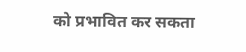को प्रभावित कर सकता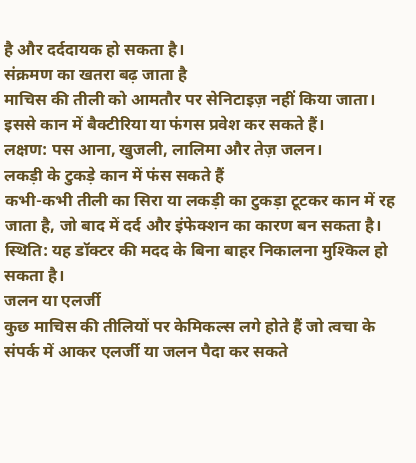है और दर्ददायक हो सकता है।
संक्रमण का खतरा बढ़ जाता है
माचिस की तीली को आमतौर पर सेनिटाइज़ नहीं किया जाता। इससे कान में बैक्टीरिया या फंगस प्रवेश कर सकते हैं।
लक्षण: पस आना, खुजली, लालिमा और तेज़ जलन।
लकड़ी के टुकड़े कान में फंस सकते हैं
कभी-कभी तीली का सिरा या लकड़ी का टुकड़ा टूटकर कान में रह जाता है, जो बाद में दर्द और इंफेक्शन का कारण बन सकता है।
स्थिति: यह डॉक्टर की मदद के बिना बाहर निकालना मुश्किल हो सकता है।
जलन या एलर्जी
कुछ माचिस की तीलियों पर केमिकल्स लगे होते हैं जो त्वचा के संपर्क में आकर एलर्जी या जलन पैदा कर सकते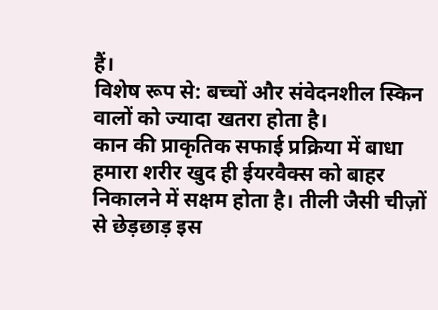हैं।
विशेष रूप से: बच्चों और संवेदनशील स्किन वालों को ज्यादा खतरा होता है।
कान की प्राकृतिक सफाई प्रक्रिया में बाधा
हमारा शरीर खुद ही ईयरवैक्स को बाहर निकालने में सक्षम होता है। तीली जैसी चीज़ों से छेड़छाड़ इस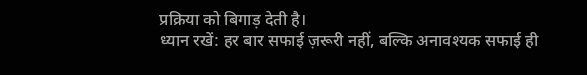प्रक्रिया को बिगाड़ देती है।
ध्यान रखें: हर बार सफाई ज़रूरी नहीं, बल्कि अनावश्यक सफाई ही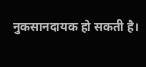नुकसानदायक हो सकती है।